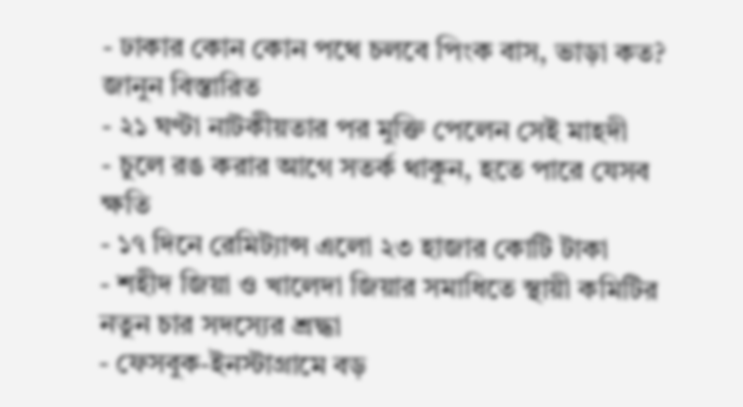- ঢাকার কোন কোন পথে চলবে পিংক বাস, ভাড়া কত? জানুন বিস্তারিত
- ২১ ঘণ্টা নাটকীয়তার পর মুক্তি পেলেন সেই মাহদী
- চুলে রঙ করার আগে সতর্ক থাকুন, হতে পারে যেসব ক্ষতি
- ১৭ দিনে রেমিট্যান্স এলো ২৩ হাজার কোটি টাকা
- শহীদ জিয়া ও খালেদা জিয়ার সমাধিতে স্থায়ী কমিটির নতুন চার সদস্যের শ্রদ্ধা
- ফেসবুক-ইনস্টাগ্রামে বড়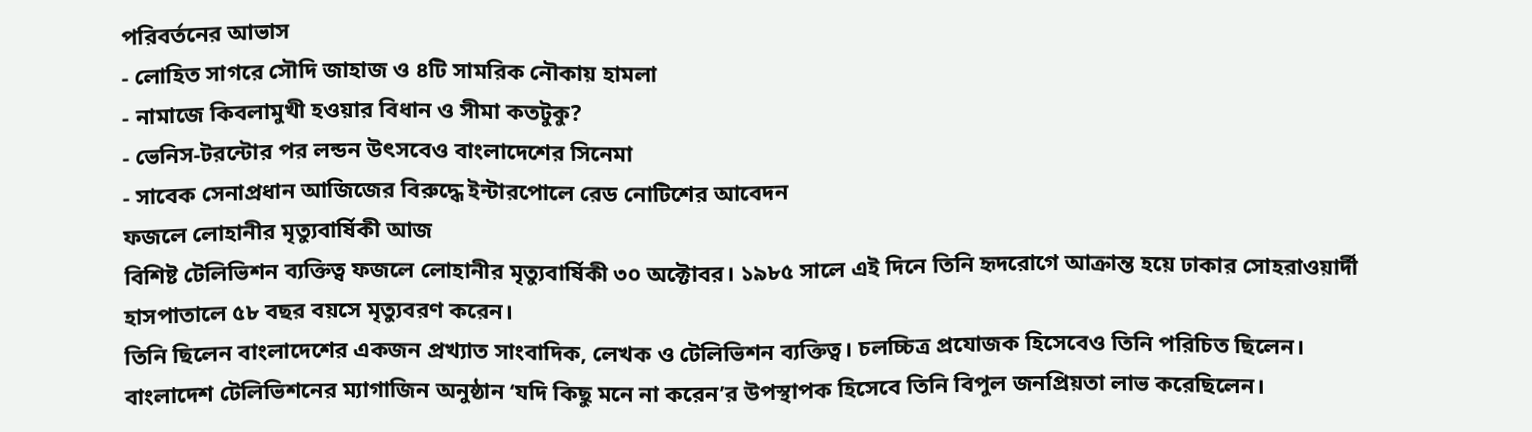পরিবর্তনের আভাস
- লোহিত সাগরে সৌদি জাহাজ ও ৪টি সামরিক নৌকায় হামলা
- নামাজে কিবলামুখী হওয়ার বিধান ও সীমা কতটুকু?
- ভেনিস-টরন্টোর পর লন্ডন উৎসবেও বাংলাদেশের সিনেমা
- সাবেক সেনাপ্রধান আজিজের বিরুদ্ধে ইন্টারপোলে রেড নোটিশের আবেদন
ফজলে লোহানীর মৃত্যুবার্ষিকী আজ
বিশিষ্ট টেলিভিশন ব্যক্তিত্ব ফজলে লোহানীর মৃত্যুবার্ষিকী ৩০ অক্টোবর। ১৯৮৫ সালে এই দিনে তিনি হৃদরোগে আক্রান্ত হয়ে ঢাকার সোহরাওয়ার্দী হাসপাতালে ৫৮ বছর বয়সে মৃত্যুবরণ করেন।
তিনি ছিলেন বাংলাদেশের একজন প্রখ্যাত সাংবাদিক, লেখক ও টেলিভিশন ব্যক্তিত্ব। চলচ্চিত্র প্রযোজক হিসেবেও তিনি পরিচিত ছিলেন। বাংলাদেশ টেলিভিশনের ম্যাগাজিন অনুষ্ঠান ‘যদি কিছু মনে না করেন’র উপস্থাপক হিসেবে তিনি বিপুল জনপ্রিয়তা লাভ করেছিলেন।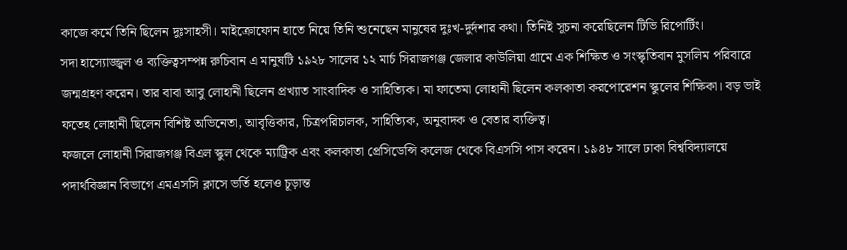কাজে কর্মে তিনি ছিলেন দুঃসাহসী। মাইক্রোফোন হাতে নিয়ে তিনি শুনেছেন মানুষের দুঃখ-দুর্দশার কথা। তিনিই সূচনা করেছিলেন টিভি রিপোর্টিং।
সদা হাস্যোজ্জ্বল ও ব্যক্তিত্বসম্পন্ন রুচিবান এ মানুষটি ১৯২৮ সালের ১২ মার্চ সিরাজগঞ্জ জেলার কাউলিয়া গ্রামে এক শিক্ষিত ও সংস্কৃতিবান মুসলিম পরিবারে জন্মগ্রহণ করেন। তার বাবা আবু লোহানী ছিলেন প্রখ্যাত সাংবাদিক ও সাহিত্যিক। মা ফাতেমা লোহানী ছিলেন কলকাতা করপোরেশন স্কুলের শিক্ষিকা। বড় ভাই ফতেহ লোহানী ছিলেন বিশিষ্ট অভিনেতা, আবৃত্তিকার, চিত্রপরিচালক, সাহিত্যিক, অনুবাদক ও বেতার ব্যক্তিত্ব।
ফজলে লোহানী সিরাজগঞ্জ বিএল স্কুল থেকে ম্যাট্রিক এবং কলকাতা প্রেসিডেন্সি কলেজ থেকে বিএসসি পাস করেন। ১৯৪৮ সালে ঢাকা বিশ্ববিদ্যালয়ে পদার্থবিজ্ঞান বিভাগে এমএসসি ক্লাসে ভর্তি হলেও চূড়ান্ত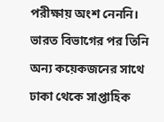পরীক্ষায় অংশ নেননি। ভারত বিভাগের পর তিনি অন্য কয়েকজনের সাথে ঢাকা থেকে সাপ্তাহিক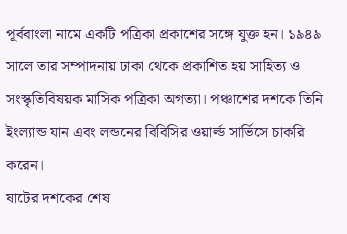পূর্ববাংলা নামে একটি পত্রিকা প্রকাশের সঙ্গে যুক্ত হন। ১৯৪৯ সালে তার সম্পাদনায় ঢাকা থেকে প্রকাশিত হয় সাহিত্য ও সংস্কৃতিবিষয়ক মাসিক পত্রিকা অগত্যা। পঞ্চাশের দশকে তিনি ইংল্যান্ড যান এবং লন্ডনের বিবিসির ওয়ার্ল্ড সার্ভিসে চাকরি করেন।
ষাটের দশকের শেষ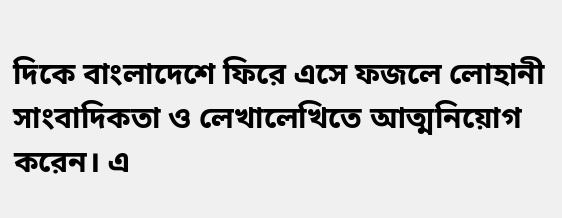দিকে বাংলাদেশে ফিরে এসে ফজলে লোহানী সাংবাদিকতা ও লেখালেখিতে আত্মনিয়োগ করেন। এ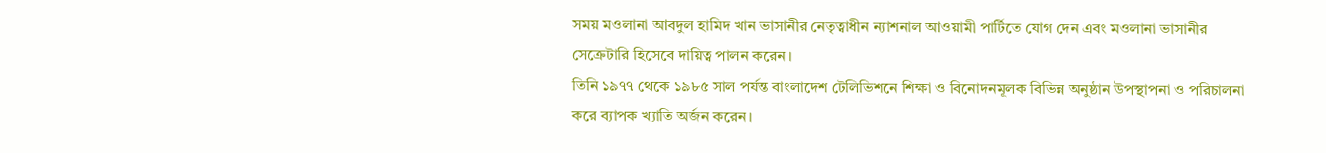সময় মওলানা আবদুল হামিদ খান ভাসানীর নেতৃত্বাধীন ন্যাশনাল আওয়ামী পার্টিতে যোগ দেন এবং মওলানা ভাসানীর সেক্রেটারি হিসেবে দায়িত্ব পালন করেন।
তিনি ১৯৭৭ থেকে ১৯৮৫ সাল পর্যন্ত বাংলাদেশ টেলিভিশনে শিক্ষা ও বিনোদনমূলক বিভিন্ন অনুষ্ঠান উপস্থাপনা ও পরিচালনা করে ব্যাপক খ্যাতি অর্জন করেন।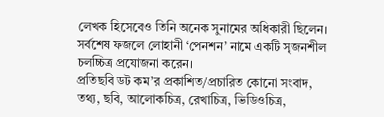লেখক হিসেবেও তিনি অনেক সুনামের অধিকারী ছিলেন। সর্বশেষ ফজলে লোহানী ‘পেনশন’ নামে একটি সৃজনশীল চলচ্চিত্র প্রযোজনা করেন।
প্রতিছবি ডট কম’র প্রকাশিত/প্রচারিত কোনো সংবাদ, তথ্য, ছবি, আলোকচিত্র, রেখাচিত্র, ভিডিওচিত্র,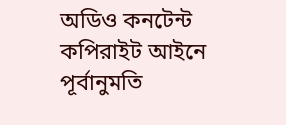অডিও কনটেন্ট কপিরাইট আইনে পূর্বানুমতি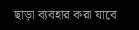ছাড়া ব্যবহার করা যাবে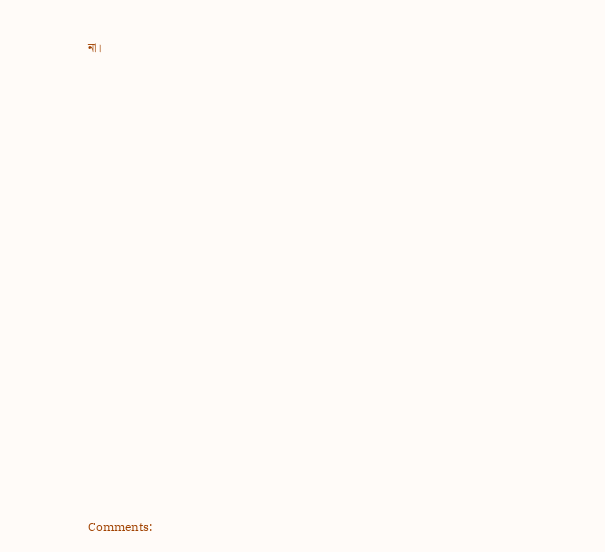না।
























Comments: